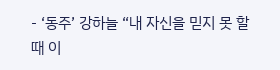- ‘동주’ 강하늘 “내 자신을 믿지 못 할 때 이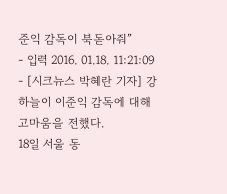준익 감독이 북돋아줘”
- 입력 2016. 01.18. 11:21:09
- [시크뉴스 박혜란 기자] 강하늘이 이준익 감독에 대해 고마움을 전했다.
18일 서울 동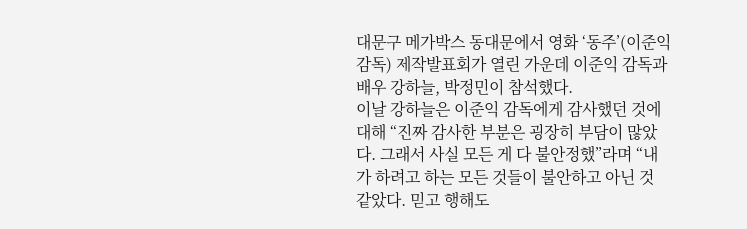대문구 메가박스 동대문에서 영화 ‘동주’(이준익 감독) 제작발표회가 열린 가운데 이준익 감독과 배우 강하늘, 박정민이 참석했다.
이날 강하늘은 이준익 감독에게 감사했던 것에 대해 “진짜 감사한 부분은 굉장히 부담이 많았다. 그래서 사실 모든 게 다 불안정했”라며 “내가 하려고 하는 모든 것들이 불안하고 아닌 것 같았다. 믿고 행해도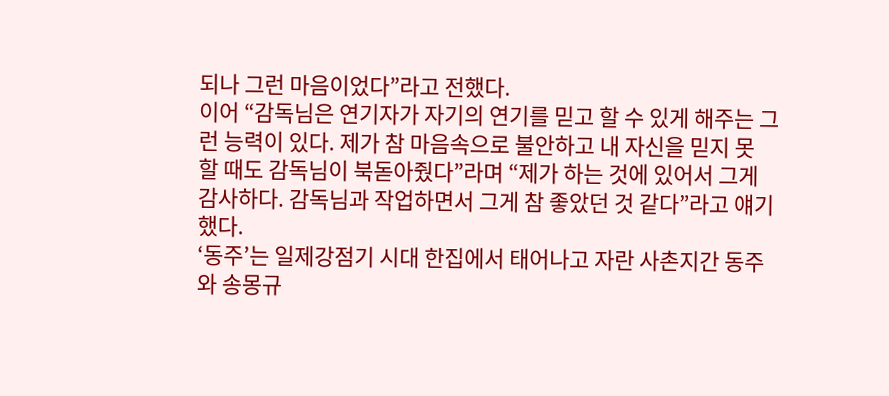되나 그런 마음이었다”라고 전했다.
이어 “감독님은 연기자가 자기의 연기를 믿고 할 수 있게 해주는 그런 능력이 있다. 제가 참 마음속으로 불안하고 내 자신을 믿지 못 할 때도 감독님이 북돋아줬다”라며 “제가 하는 것에 있어서 그게 감사하다. 감독님과 작업하면서 그게 참 좋았던 것 같다”라고 얘기했다.
‘동주’는 일제강점기 시대 한집에서 태어나고 자란 사촌지간 동주와 송몽규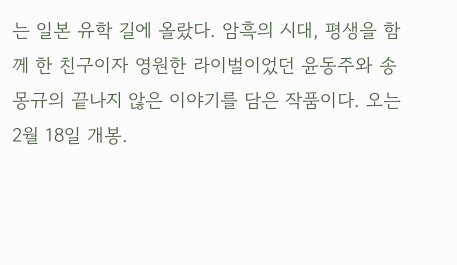는 일본 유학 길에 올랐다. 암흑의 시대, 평생을 함께 한 친구이자 영원한 라이벌이었던 윤동주와 송몽규의 끝나지 않은 이야기를 담은 작품이다. 오는 2월 18일 개봉.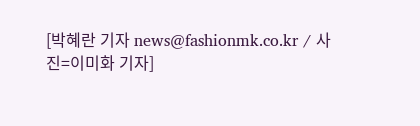[박혜란 기자 news@fashionmk.co.kr / 사진=이미화 기자]